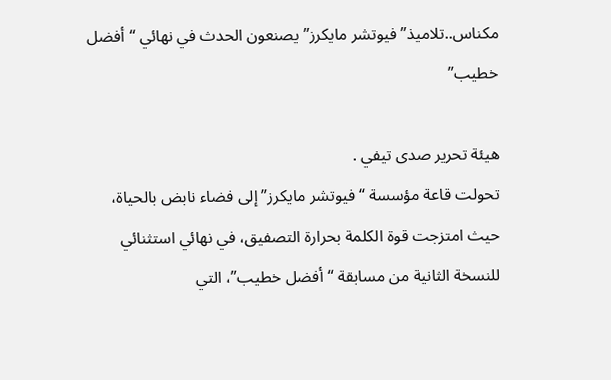مكناس..تلاميذ”فيوتشر مايكرز” يصنعون الحدث في نهائي “أفضل خطيب”

هيئة تحرير صدى تيفي .
تحولت قاعة مؤسسة “فيوتشر مايكرز” إلى فضاء نابض بالحياة، حيث امتزجت قوة الكلمة بحرارة التصفيق، في نهائي استثنائي للنسخة الثانية من مسابقة “أفضل خطيب”، التي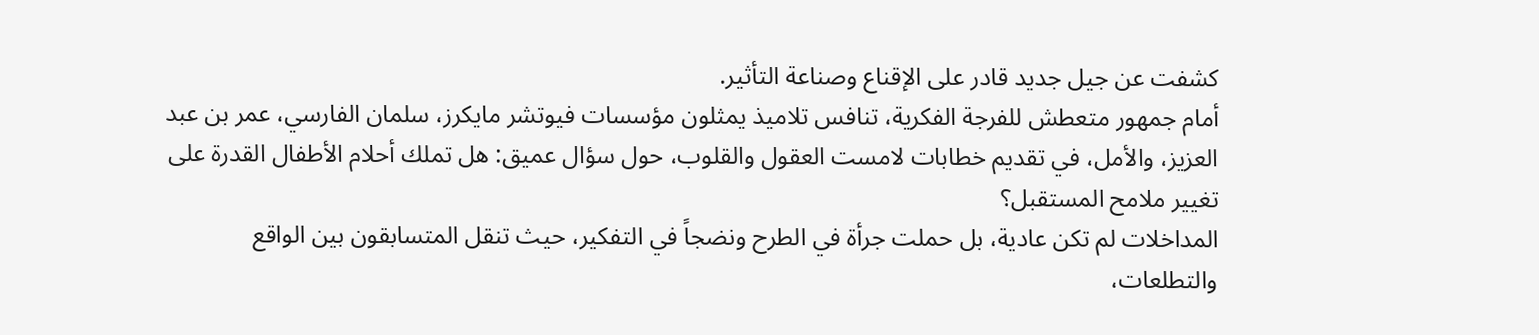كشفت عن جيل جديد قادر على الإقناع وصناعة التأثير.
أمام جمهور متعطش للفرجة الفكرية، تنافس تلاميذ يمثلون مؤسسات فيوتشر مايكرز، سلمان الفارسي، عمر بن عبد العزيز، والأمل، في تقديم خطابات لامست العقول والقلوب، حول سؤال عميق: هل تملك أحلام الأطفال القدرة على تغيير ملامح المستقبل؟
المداخلات لم تكن عادية، بل حملت جرأة في الطرح ونضجاً في التفكير، حيث تنقل المتسابقون بين الواقع والتطلعات،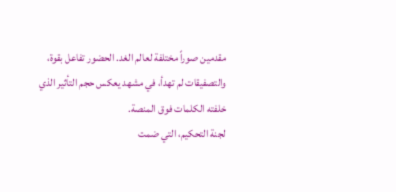مقدمين صوراً مختلفة لعالم الغد. الحضور تفاعل بقوة، والتصفيقات لم تهدأ، في مشهد يعكس حجم التأثير الذي خلفته الكلمات فوق المنصة.
لجنة التحكيم، التي ضمت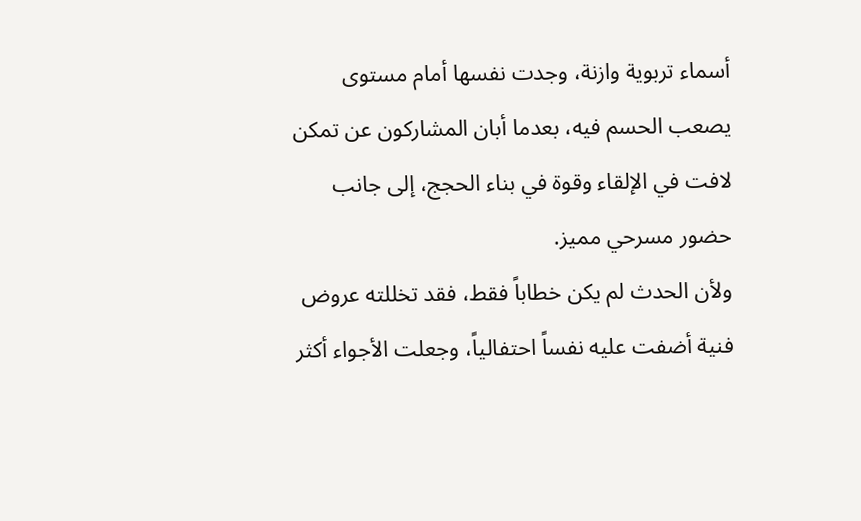أسماء تربوية وازنة، وجدت نفسها أمام مستوى يصعب الحسم فيه، بعدما أبان المشاركون عن تمكن لافت في الإلقاء وقوة في بناء الحجج، إلى جانب حضور مسرحي مميز.
ولأن الحدث لم يكن خطاباً فقط، فقد تخللته عروض فنية أضفت عليه نفساً احتفالياً، وجعلت الأجواء أكثر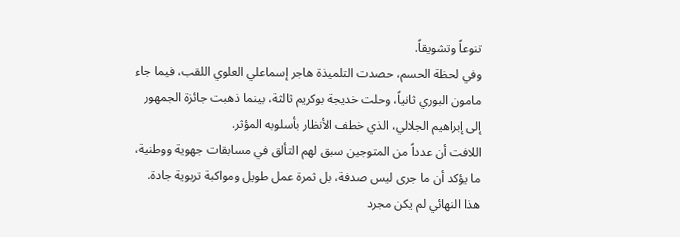تنوعاً وتشويقاً.
وفي لحظة الحسم، حصدت التلميذة هاجر إسماعلي العلوي اللقب، فيما جاء مامون البوري ثانياً، وحلت خديجة بوكريم ثالثة، بينما ذهبت جائزة الجمهور إلى إبراهيم الجلالي، الذي خطف الأنظار بأسلوبه المؤثر.
اللافت أن عدداً من المتوجين سبق لهم التألق في مسابقات جهوية ووطنية، ما يؤكد أن ما جرى ليس صدفة، بل ثمرة عمل طويل ومواكبة تربوية جادة.
هذا النهائي لم يكن مجرد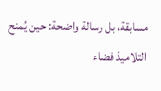مسابقة، بل رسالة واضحة: حين يُمنح التلاميذ فضاء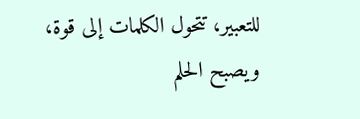للتعبير، تتحول الكلمات إلى قوة، ويصبح الحلم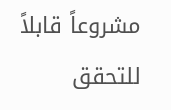مشروعاً قابلاً للتحقق